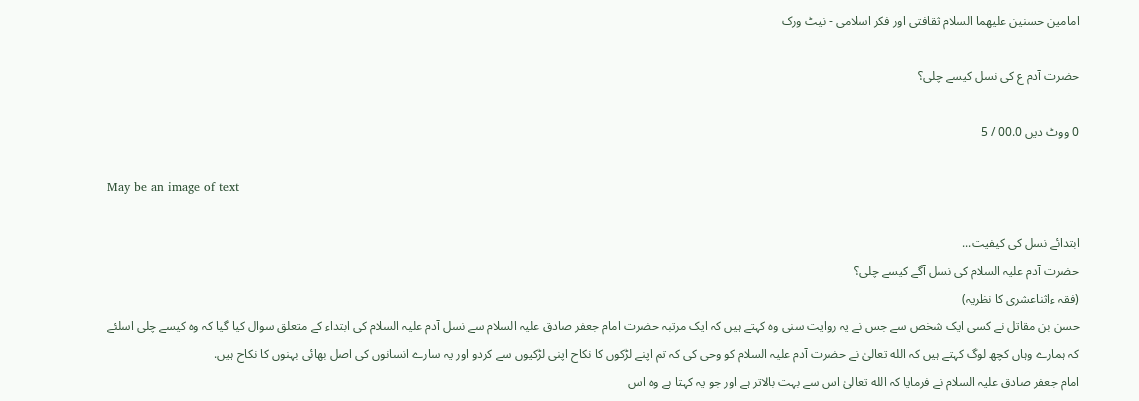امامين حسنين عليهما السلام ثقافتى اور فکر اسلامى - نيٹ ورک

حضرت آدم ع کی نسل کیسے چلی؟

0 ووٹ دیں 00.0 / 5

May be an image of text

ابتدائے نسل کی کیفیت...
حضرت آدم علیہ السلام کی نسل آگے کیسے چلی؟
(فقہ ءاثناعشری کا نظریہ)
حسن بن مقاتل نے کسی ایک شخص سے جس نے یہ روایت سنی وہ کہتے ہیں کہ ایک مرتبہ حضرت امام جعفر صادق علیہ السلام سے نسل آدم علیہ السلام کی ابتداء کے متعلق سوال کیا گیا کہ وہ کیسے چلی اسلئے کہ ہمارے وہاں کچھ لوگ کہتے ہیں کہ الله تعالیٰ نے حضرت آدم علیہ السلام کو وحی کی کہ تم اپنے لڑکوں کا نکاح اپنی لڑکیوں سے کردو اور یہ سارے انسانوں کی اصل بھائی بہنوں کا نکاح ہیں.
امام جعفر صادق علیہ السلام نے فرمایا کہ الله تعالیٰ اس سے بہت بالاتر ہے اور جو یہ کہتا ہے وہ اس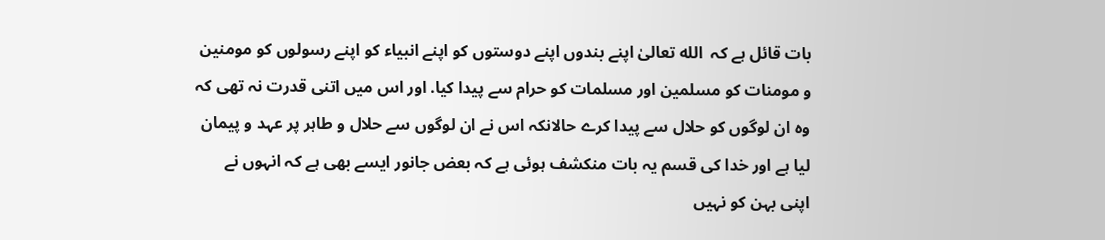بات قائل ہے کہ  الله تعالیٰ اپنے بندوں اپنے دوستوں کو اپنے انبیاء کو اپنے رسولوں کو مومنین و مومنات کو مسلمین اور مسلمات کو حرام سے پیدا کیا. اور اس میں اتنی قدرت نہ تھی کہ وہ ان لوگوں کو حلال سے پیدا کرے حالانکہ اس نے ان لوگوں سے حلال و طاہر پر عہد و پیمان لیا ہے اور خدا کی قسم یہ بات منکشف ہوئی ہے کہ بعض جانور ایسے بھی ہے کہ انہوں نے اپنی بہن کو نہیں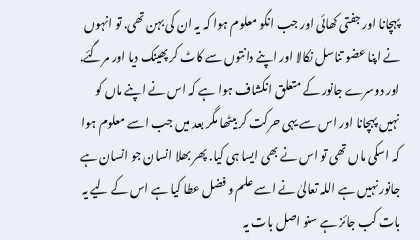پہچانا اور جفتی کھائی اور جب انکو معلوم ہوا کہ یہ ان کی بہن تھی. تو انہوں نے اپنا عضو تناسل نکالا اور اپنے دانتوں سے کاٹ کر پھینک دیا اور مرگئے.
اور دوسرے جانور کے متعلق انکشاف ہوا ہے کہ اس نے اپنے ماں کو نہیں پہچانا اور اس سے یہی حرکت کر بیٹھا مگر بعد میں جب اسے معلوم ہوا کہ اسکی ماں تھی تو اس نے بھی ایسا ہی کیا. پھر بھلا انسان جو انسان ہے جانور نہیں ہے اللہ تعالیٰ نے اسے علم و فضل عطا کیا ہے اس کے لیے یہ بات کب جائز ہے سنو اصل بات یہ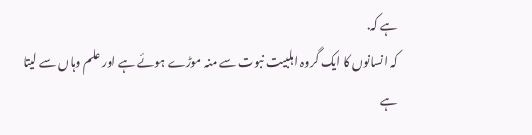ہے کہ.
کہ انسانوں کا ایک گروہ اہلبیت نبوت سے منہ موڑے ہوئے ہے اور علم وہاں سے لیتا ہے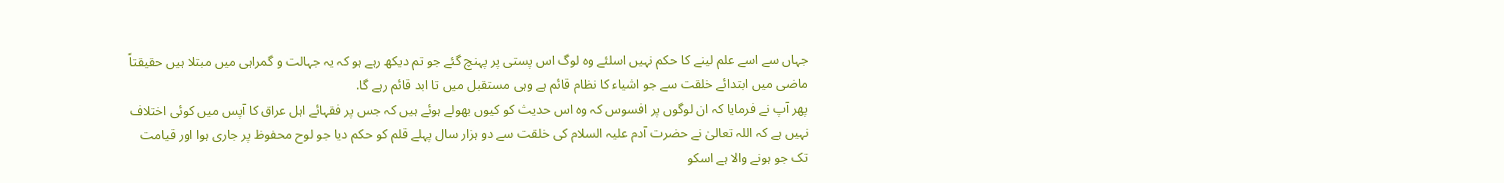جہاں سے اسے علم لینے کا حکم نہیں اسلئے وہ لوگ اس پستی پر پہنچ گئے جو تم دیکھ رہے ہو کہ یہ جہالت و گمراہی میں مبتلا ہیں حقیقتاً ماضی میں ابتدائے خلقت سے جو اشیاء کا نظام قائم ہے وہی مستقبل میں تا ابد قائم رہے گا.
پھر آپ نے فرمایا کہ ان لوگوں پر افسوس کہ وہ اس حدیث کو کیوں بھولے ہوئے ہیں کہ جس پر فقہائے اہل عراق کا آپس میں کوئی اختلاف نہیں ہے کہ اللہ تعالیٰ نے حضرت آدم علیہ السلام کی خلقت سے دو ہزار سال پہلے قلم کو حکم دیا جو لوح محفوظ پر جاری ہوا اور قیامت تک جو ہونے والا ہے اسکو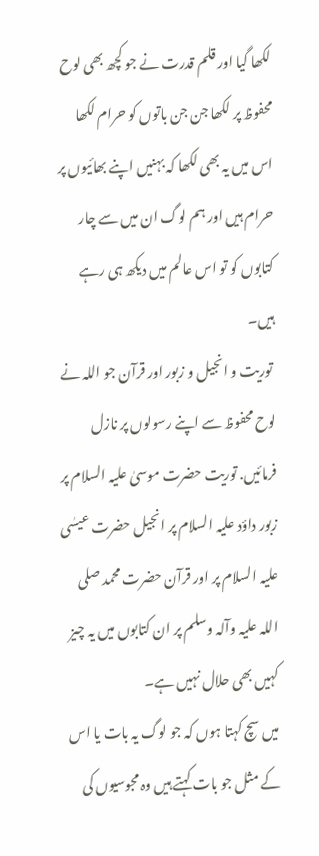لکھا گیا اور قلم قدرت نے جو کچھ بھی لوح محفوظ پر لکھا جن جن باتوں کو حرام لکھا اس میں یہ بھی لکھا کہ بہنیں اپنے بھائیوں پر حرام ہیں اور ہم لوگ ان میں سے چار کتابوں کو تو اس عالم میں دیکھ ہی رہے ہیں۔
 توریت و انجیل و زبور اور قرآن جو اللہ نے لوح محفوظ سے اپنے رسولوں پر نازل فرمائیں. توریت حضرت موسیٰ علیہ السلام پر زبور داؤد علیہ السلام پر انجیل حضرت عیسٰی علیہ السلام پر اور قرآن حضرت محمد صلی اللہ علیہ وآلہ وسلم پر ان کتابوں میں یہ چیز کہیں بھی حلال نہیں ہے۔
میں سچ کہتا ہوں کہ جو لوگ یہ بات یا اس کے مثل جو بات کہتے ہیں وہ مجوسیوں کی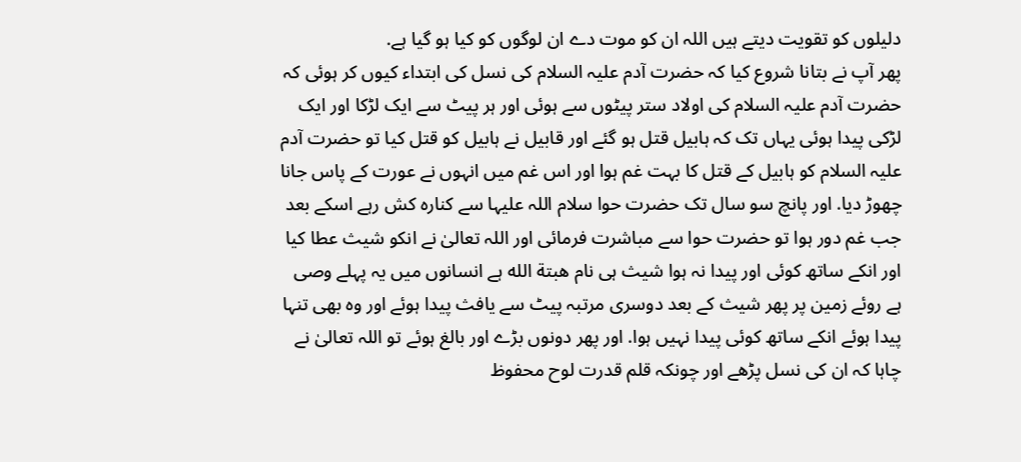دلیلوں کو تقویت دیتے ہیں اللہ ان کو موت دے ان لوگوں کو کیا ہو گیا ہے.
پھر آپ نے بتانا شروع کیا کہ حضرت آدم علیہ السلام کی نسل کی ابتداء کیوں کر ہوئی کہ حضرت آدم علیہ السلام کی اولاد ستر پیٹوں سے ہوئی اور ہر پیٹ سے ایک لڑکا اور ایک لڑکی پیدا ہوئی یہاں تک کہ ہابیل قتل ہو گئے اور قابیل نے ہابیل کو قتل کیا تو حضرت آدم علیہ السلام کو ہابیل کے قتل کا بہت غم ہوا اور اس غم میں انہوں نے عورت کے پاس جانا چھوڑ دیا. اور پانچ سو سال تک حضرت حوا سلام اللہ علیہا سے کنارہ کش رہے اسکے بعد جب غم دور ہوا تو حضرت حوا سے مباشرت فرمائی اور اللہ تعالیٰ نے انکو شیث عطا کیا اور انکے ساتھ کوئی اور پیدا نہ ہوا شیث ہی نام هبتة الله ہے انسانوں میں یہ پہلے وصی ہے روئے زمین پر پھر شیث کے بعد دوسری مرتبہ پیٹ سے یافث پیدا ہوئے اور وہ بھی تنہا پیدا ہوئے انکے ساتھ کوئی پیدا نہیں ہوا. اور پھر دونوں بڑے اور بالغ ہوئے تو اللہ تعالیٰ نے چاہا کہ ان کی نسل پڑھے اور چونکہ قلم قدرت لوح محفوظ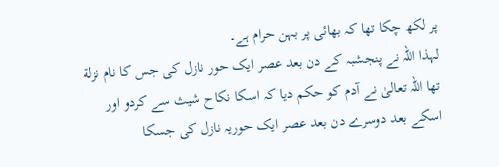پر لکھ چکا تھا کہ بھائی پر بہن حرام ہے۔
لہذا اللہ نے پنجشبہ کے دن بعد عصر ایک حور نازل کی جس کا نام نزلة تھا اللہ تعالیٰ نے آدم کو حکم دیا کہ اسکا نکاح شیث سے کردو اور اسکے بعد دوسرے دن بعد عصر ایک حوریہ نازل کی جسکا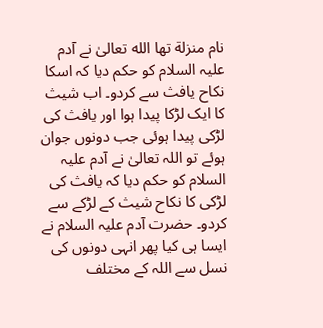نام منزلة تھا الله تعالیٰ نے آدم علیہ السلام کو حکم دیا کہ اسکا نکاح یافث سے کردو۔ اب شیث کا ایک لڑکا پیدا ہوا اور یافث کی لڑکی پیدا ہوئی جب دونوں جوان ہوئے تو اللہ تعالیٰ نے آدم علیہ السلام کو حکم دیا کہ یافث کی لڑکی کا نکاح شیث کے لڑکے سے کردو۔ حضرت آدم علیہ السلام نے ایسا ہی کیا پھر انہی دونوں کی نسل سے اللہ کے مختلف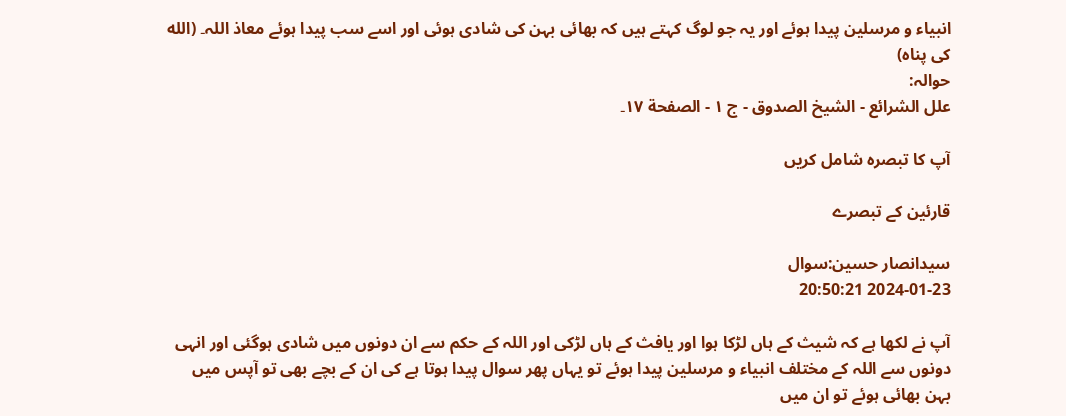انبیاء و مرسلین پیدا ہوئے اور یہ جو لوگ کہتے ہیں کہ بھائی بہن کی شادی ہوئی اور اسے سب پیدا ہوئے معاذ اللہ۔ (الله کی پناہ)
حوالہ:
علل الشرائع - الشيخ الصدوق - ج ١ - الصفحة ١٧۔

آپ کا تبصرہ شامل کریں

قارئین کے تبصرے

سیدانصار حسین:سوال
2024-01-23 20:50:21

آپ نے لکھا ہے کہ شیث کے ہاں لڑکا ہوا اور یافث کے ہاں لڑکی اور اللہ کے حکم سے ان دونوں میں شادی ہوگئی اور انہی دونوں سے اللہ کے مختلف انبیاء و مرسلین پیدا ہوئے تو یہاں پھر سوال پیدا ہوتا ہے کی ان کے بچے بھی تو آپس میں بہن بھائی ہوئے تو ان میں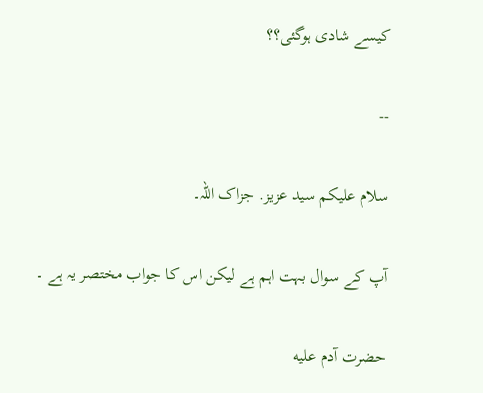کیسے شادی ہوگئی؟؟

--

سلام علیکم سید عزیز. جزاک اللہ۔

آپ کے سوال بہت اہم ہے لیکن اس کا جواب مختصر یہ ہے ۔

حضرت آدم علیه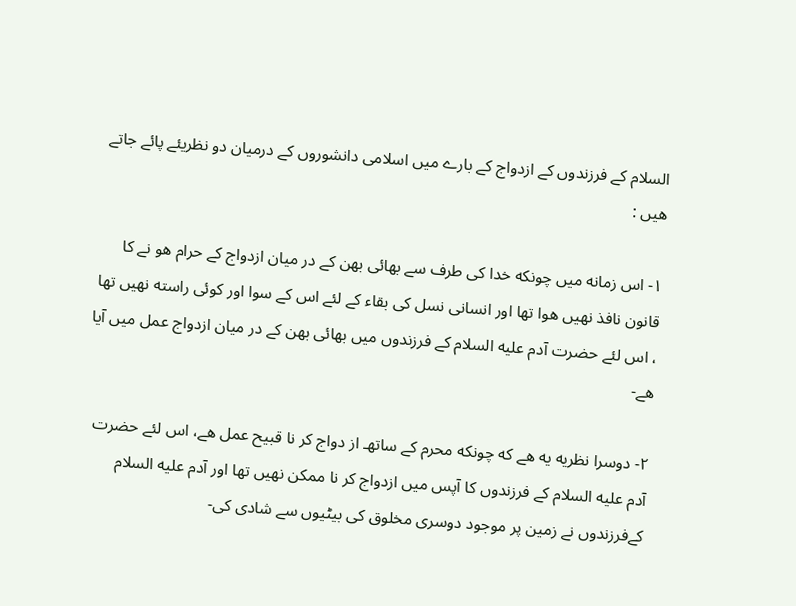السلام کے فرزندوں کے ازدواج کے بارے میں اسلامی دانشوروں کے درمیان دو نظریئے پائے جاتے هیں :

١- اس زمانه میں چونکه خدا کی طرف سے بھائی بهن کے در میان ازدواج کے حرام هو نے کا قانون نافذ نهیں هوا تھا اور انسانی نسل کی بقاء کے لئے اس کے سوا اور کوئی راسته نهیں تھا ، اس لئے حضرت آدم علیه السلام کے فرزندوں میں بھائی بهن کے در میان ازدواج عمل میں آیا هے-

٢- دوسرا نظریه یه هے که چونکه محرم کے ساتھـ از دواج کر نا قبیح عمل هے، اس لئے حضرت آدم علیه السلام کے فرزندوں کا آپس میں ازدواج کر نا ممکن نهیں تھا اور آدم علیه السلام  کےفرزندوں نے زمین پر موجود دوسری مخلوق کی بیٹیوں سے شادی کی-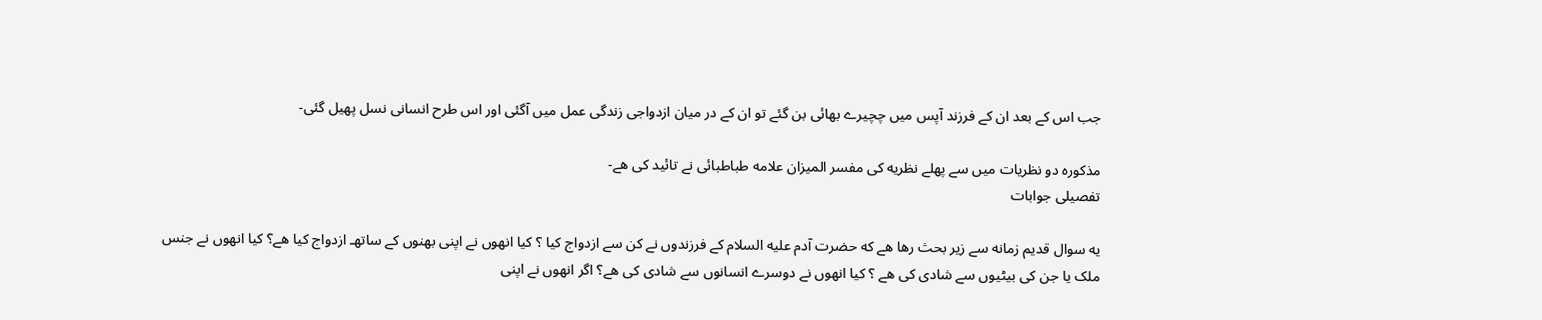جب اس کے بعد ان کے فرزند آپس میں چچیرے بھائی بن گئے تو ان کے در میان ازدواجی زندگی عمل میں آگئی اور اس طرح انسانی نسل پھیل گئی-

مذکوره دو نظریات میں سے پهلے نظریه کی مفسر المیزان علامه طباطبائی نے تائید کی هے-
تفصیلی جوابات

یه سوال قدیم زمانه سے زیر بحث رها هے که حضرت آدم علیه السلام کے فرزندوں نے کن سے ازدواج کیا ؟ کیا انهوں نے اپنی بهنوں کے ساتھـ ازدواج کیا هے؟ کیا انهوں نے جنس ملک یا جن کی بیٹیوں سے شادی کی هے ؟ کیا انهوں نے دوسرے انسانوں سے شادی کی هے؟ اگر انهوں نے اپنی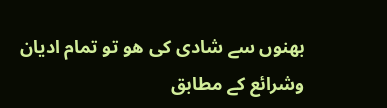بهنوں سے شادی کی هو تو تمام ادیان وشرائع کے مطابق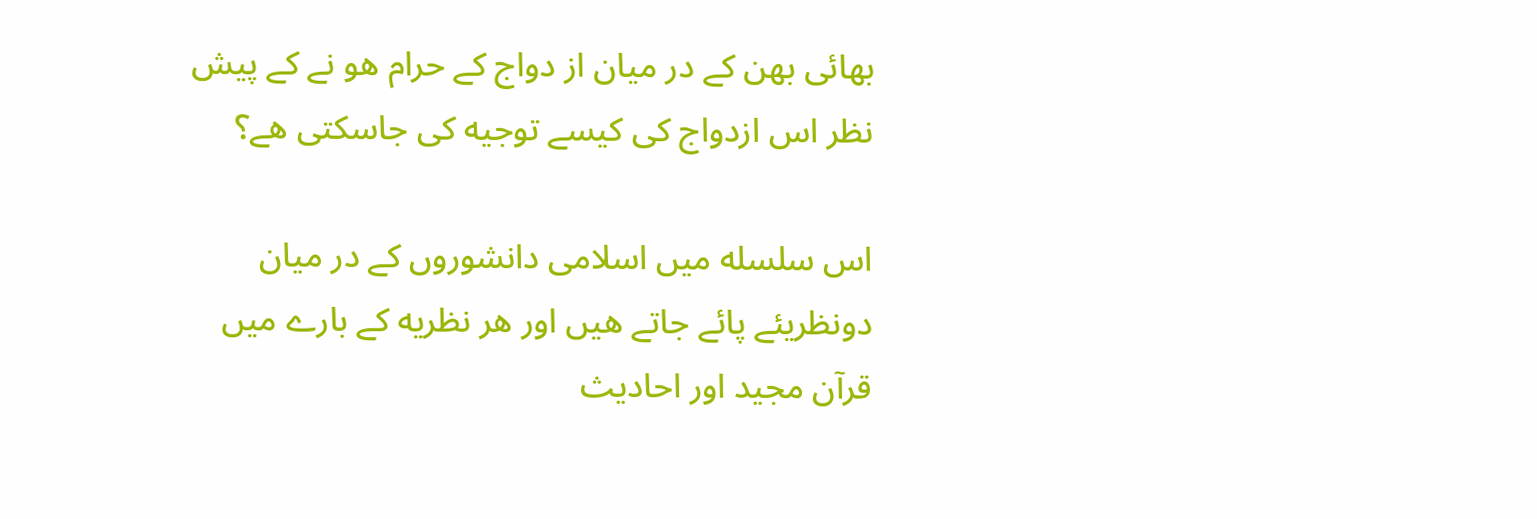بھائی بهن کے در میان از دواج کے حرام هو نے کے پیش نظر اس ازدواج کی کیسے توجیه کی جاسکتی هے؟

اس سلسله میں اسلامی دانشوروں کے در میان دونظریئے پائے جاتے هیں اور هر نظریه کے بارے میں قرآن مجید اور احادیث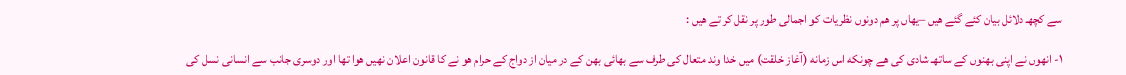سے کچھـ دلائل بیان کئے گئے هیں –یهاں پر هم دونوں نظریات کو اجمالی طور پر نقل کر تے هیں :

١- انهوں نے اپنی بهنوں کے ساتھـ شادی کی هے چونکه اس زمانه (آغاز خلقت) میں خدا وند متعال کی طرف سے بھائی بهن کے در میان از دواج کے حرام هو نے کا قانون اعلان نهیں هوا تھا اور دوسری جانب سے انسانی نسل کی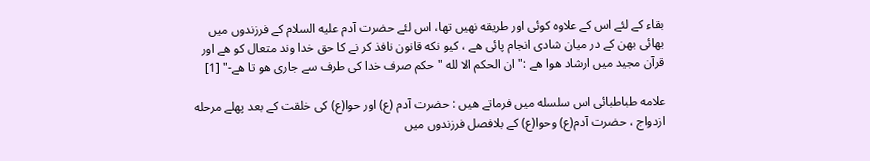بقاء کے لئے اس کے علاوه کوئی اور طریقه نهیں تھا، اس لئے حضرت آدم علیه السلام کے فرزندوں میں بھائی بهن کے در میان شادی انجام پائی هے ، کیو نکه قانون نافذ کر نے کا حق خدا وند متعال کو هے اور قرآن مجید میں ارشاد هوا هے :" ان الحکم الا لله " حکم صرف خدا کی طرف سے جاری هو تا هے-" [1]

علامه طباطبائی اس سلسله میں فرماتے هیں : حضرت آدم (ع) اور حوا(ع) کی خلقت کے بعد پهلے مرحله ازدواج ، حضرت آدم(ع) وحوا(ع) کے بلافصل فرزندوں میں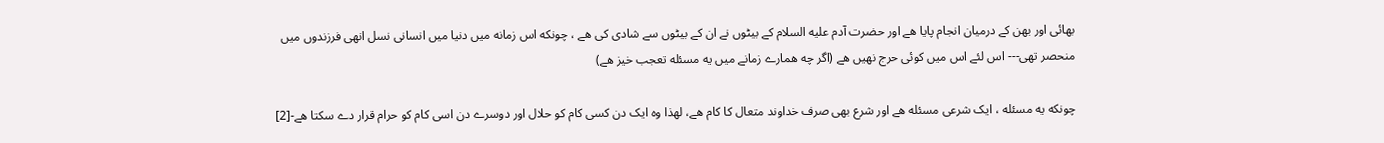بھائی اور بهن کے درمیان انجام پایا هے اور حضرت آدم علیه السلام کے بیٹوں نے ان کے بیٹوں سے شادی کی هے ، چونکه اس زمانه میں دنیا میں انسانی نسل انهی فرزندوں میں منحصر تھی--- اس لئے اس میں کوئی حرج نهیں هے (اگر چه همارے زمانے میں یه مسئله تعجب خیز هے)

چونکه یه مسئله ، ایک شرعی مسئله هے اور شرع بھی صرف خداوند متعال کا کام هے، لهذا وه ایک دن کسی کام کو حلال اور دوسرے دن اسی کام کو حرام قرار دے سکتا هے-[2]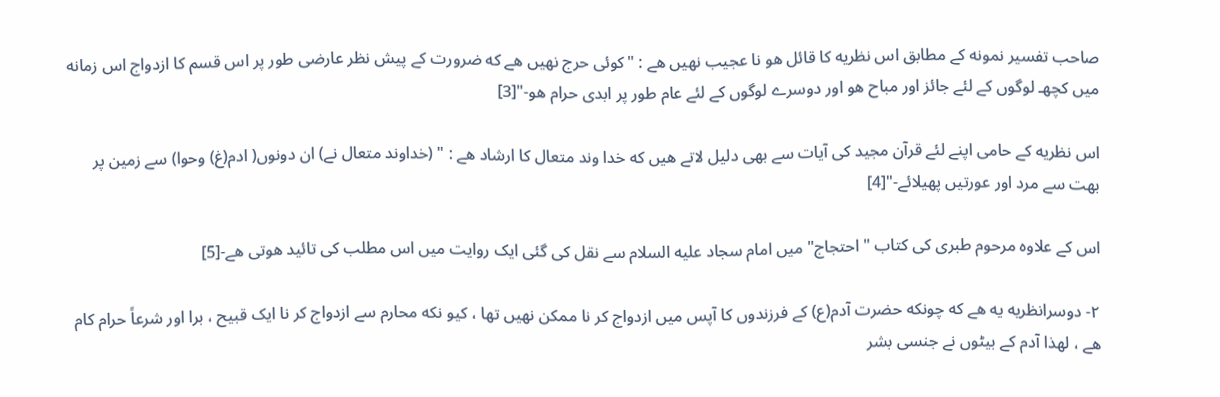صاحب تفسیر نمونه کے مطابق اس نظریه کا قائل هو نا عجیب نهیں هے : "کوئی حرج نهیں هے که ضرورت کے پیش نظر عارضی طور پر اس قسم کا ازدواج اس زمانه میں کچھـ لوگوں کے لئے جائز اور مباح هو اور دوسرے لوگوں کے لئے عام طور پر ابدی حرام هو-"[3]

اس نظریه کے حامی اپنے لئے قرآن مجید کی آیات سے بھی دلیل لاتے هیں که خدا وند متعال کا ارشاد هے : " (خداوند متعال نے) ان دونوں( ادم(غ) وحوا) سے زمین پر بهت سے مرد اور عورتیں پھیلائے-"[4]

اس کے علاوه مرحوم طبری کی کتاب " احتجاج" میں امام سجاد علیه السلام سے نقل کی گئی ایک روایت میں اس مطلب کی تائید هوتی هے-[5]

٢- دوسرانظریه یه هے که چونکه حضرت آدم(ع) کے فرزندوں کا آپس میں ازدواج کر نا ممکن نهیں تھا ، کیو نکه محارم سے ازدواج کر نا ایک قبیح ، برا اور شرعاً حرام کام هے ، لهذا آدم کے بیٹوں نے جنسی بشر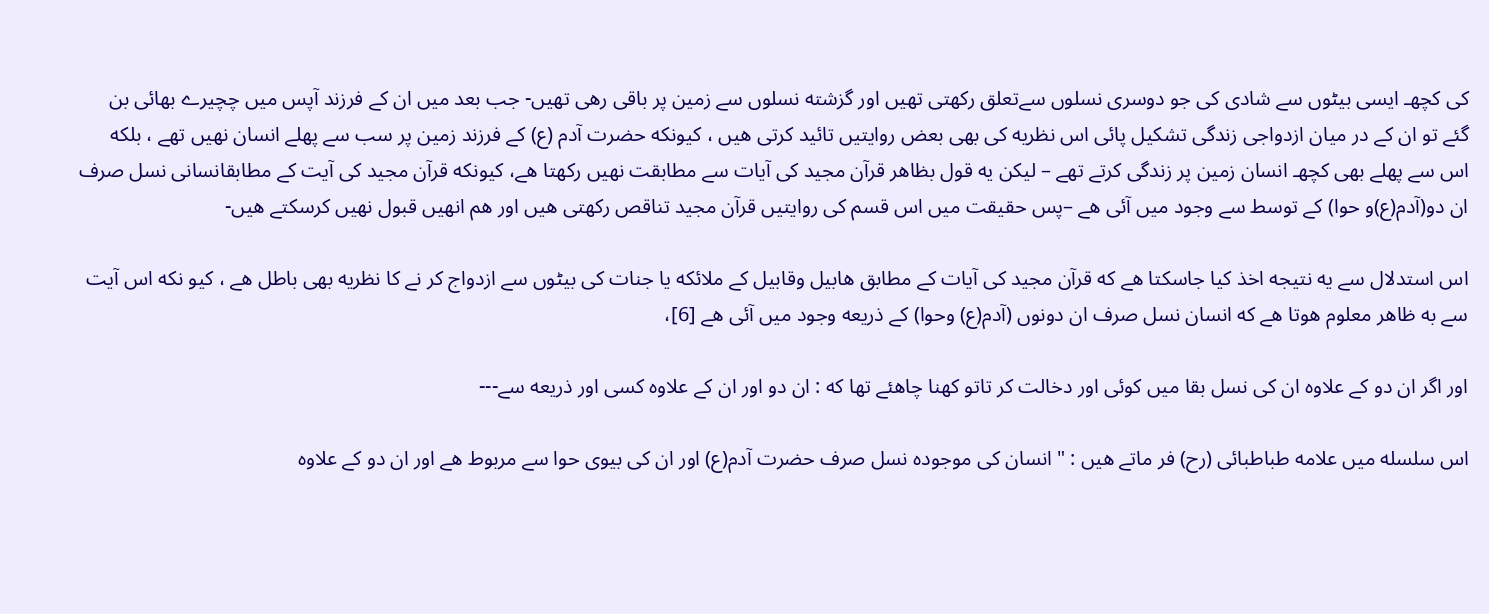کی کچھـ ایسی بیٹوں سے شادی کی جو دوسری نسلوں سےتعلق رکھتی تھیں اور گزشته نسلوں سے زمین پر باقی رهی تھیں- جب بعد میں ان کے فرزند آپس میں چچیرے بھائی بن گئے تو ان کے در میان ازدواجی زندگی تشکیل پائی اس نظریه کی بھی بعض روایتیں تائید کرتی هیں ، کیونکه حضرت آدم (ع) کے فرزند زمین پر سب سے پهلے انسان نهیں تھے ، بلکه اس سے پهلے بھی کچھـ انسان زمین پر زندگی کرتے تھے – لیکن یه قول بظاهر قرآن مجید کی آیات سے مطابقت نهیں رکھتا هے، کیونکه قرآن مجید کی آیت کے مطابقانسانی نسل صرف ان دو(آدم(ع)و حوا) کے توسط سے وجود میں آئی هے –پس حقیقت میں اس قسم کی روایتیں قرآن مجید تناقص رکھتی هیں اور هم انھیں قبول نهیں کرسکتے هیں-

اس استدلال سے یه نتیجه اخذ کیا جاسکتا هے که قرآن مجید کی آیات کے مطابق هابیل وقابیل کے ملائکه یا جنات کی بیٹوں سے ازدواج کر نے کا نظریه بھی باطل هے ، کیو نکه اس آیت سے به ظاهر معلوم هوتا هے که انسان نسل صرف ان دونوں (آدم(ع) وحوا) کے ذریعه وجود میں آئی هے [6]،

اور اگر ان دو کے علاوه ان کی نسل بقا میں کوئی اور دخالت کر تاتو کهنا چاهئے تھا که : ان دو اور ان کے علاوه کسی اور ذریعه سے---

اس سلسله میں علامه طباطبائی (رح) فر ماتے هیں : " انسان کی موجوده نسل صرف حضرت آدم(ع) اور ان کی بیوی حوا سے مربوط هے اور ان دو کے علاوه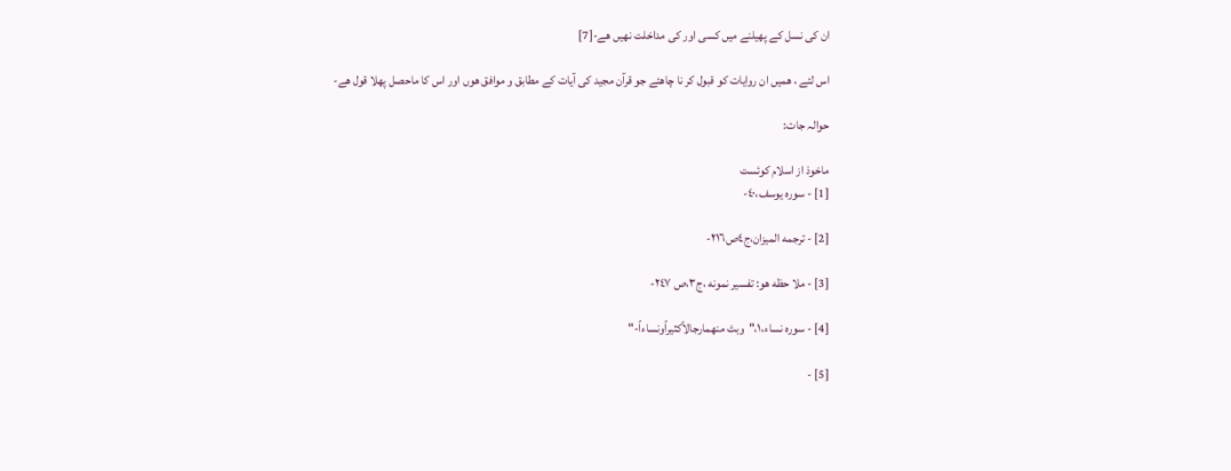ان کی نسل کے پھیلنے میں کسی اور کی مداخلت نهیں هے-[7]

اس لئے ، همیں ان روایات کو قبول کر نا چاهئے جو قرآن مجید کی آیات کے مطابق و موافق هوں اور اس کا ماحصل پهلا قول هے-

حوالہ جات:

ماخوذ از اسلام کوئست
[1] - سوره یوسف،٤٠-

[2] - ترجمه المیزان،ج٤ص٢١٦-

[3] - ملا حظه هو: تفسیر نمونه ،ج٣،ص ٢٤٧-

[4] - سوره نساء،١،"وبث منهمارجالاًکثیراًونساءاً-"

[5] -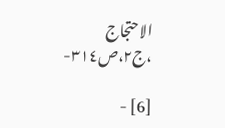الاحتجاج ،ج٢،ص٣١٤-

[6] -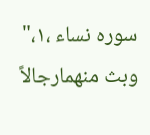سوره نساء ،١،" وبث منهمارجالاً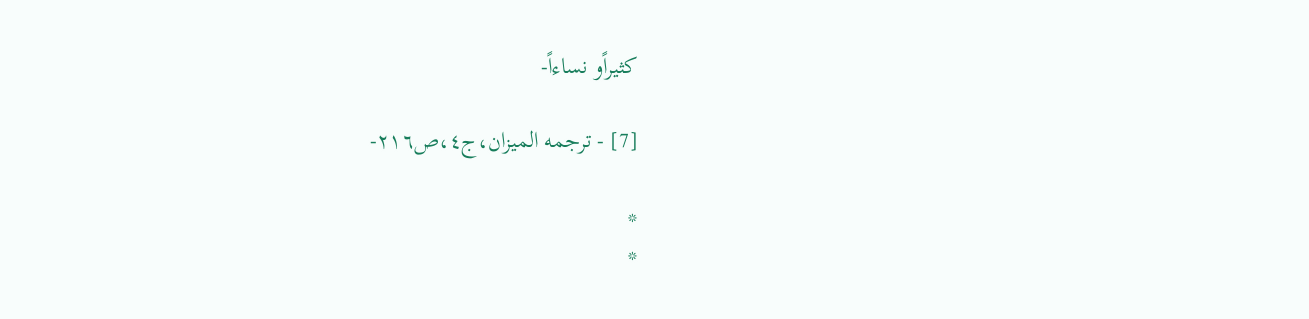کثیراًو نساءاً-

[7] - ترجمه المیزان،ج٤،ص٢١٦-

*
*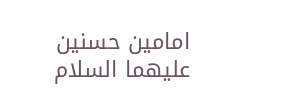امامين حسنين عليهما السلام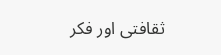ثقافتى اور فکر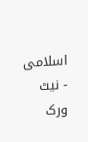اسلامى - نيٹ ورک